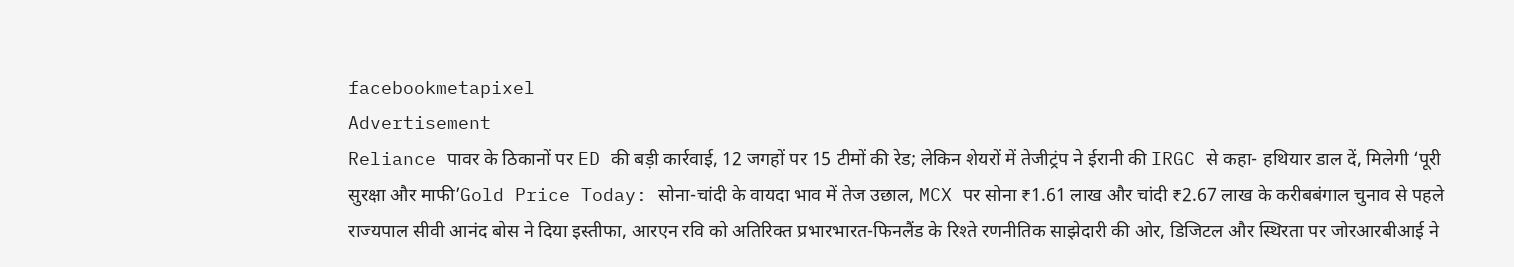facebookmetapixel
Advertisement
Reliance पावर के ठिकानों पर ED की बड़ी कार्रवाई, 12 जगहों पर 15 टीमों की रेड; लेकिन शेयरों में तेजीट्रंप ने ईरानी की IRGC से कहा- हथियार डाल दें, मिलेगी ‘पूरी सुरक्षा और माफी’Gold Price Today: सोना-चांदी के वायदा भाव में तेज उछाल, MCX पर सोना ₹1.61 लाख और चांदी ₹2.67 लाख के करीबबंगाल चुनाव से पहले राज्यपाल सीवी आनंद बोस ने दिया इस्तीफा, आरएन रवि को अतिरिक्त प्रभारभारत-फिनलैंड के रिश्ते रणनीतिक साझेदारी की ओर, डिजिटल और स्थिरता पर जोरआरबीआई ने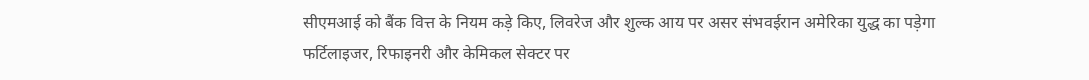सीएमआई को बैंक वित्त के नियम कड़े किए, लिवरेज और शुल्क आय पर असर संभवईरान अमेरिका युद्ध का पड़ेगा फर्टिलाइजर, रिफाइनरी और केमिकल सेक्टर पर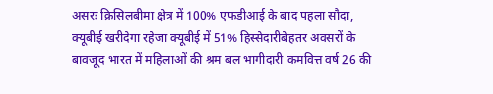असरः क्रिसिलबीमा क्षेत्र में 100% एफडीआई के बाद पहला सौदा, क्यूबीई खरीदेगा रहेजा क्यूबीई में 51% हिस्सेदारीबेहतर अवसरों के बावजूद भारत में महिलाओं की श्रम बल भागीदारी कमवित्त वर्ष 26 की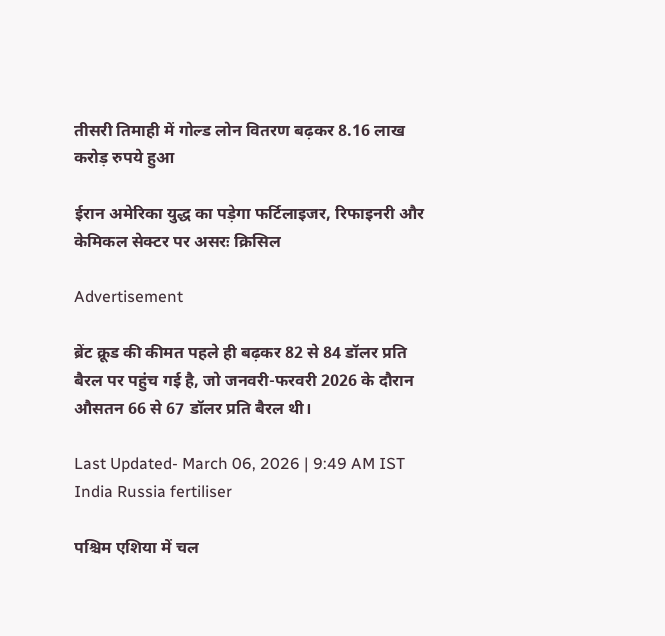तीसरी तिमाही में गोल्ड लोन वितरण बढ़कर 8.16 लाख करोड़ रुपये हुआ

ईरान अमेरिका युद्ध का पड़ेगा फर्टिलाइजर, रिफाइनरी और केमिकल सेक्टर पर असरः क्रिसिल

Advertisement

ब्रेंट क्रूड की कीमत पहले ही बढ़कर 82 से 84 डॉलर प्रति बैरल पर पहुंच गई है, जो जनवरी-फरवरी 2026 के दौरान औसतन 66 से 67 डॉलर प्रति बैरल थी।

Last Updated- March 06, 2026 | 9:49 AM IST
India Russia fertiliser

पश्चिम एशिया में चल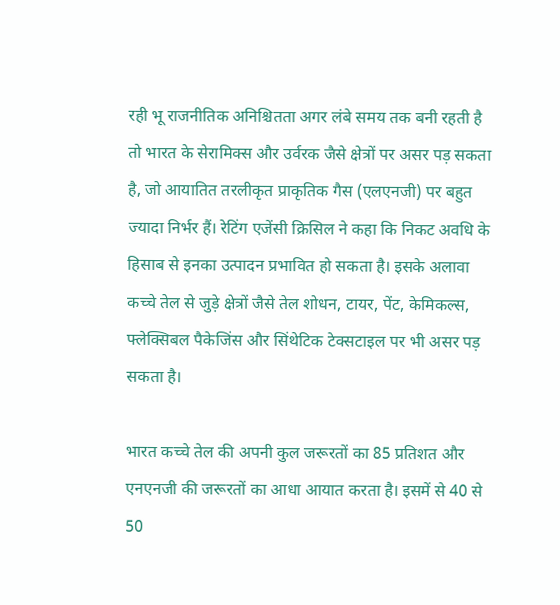रही भू राजनीतिक अनिश्चितता अगर लंबे समय तक बनी रहती है तो भारत के सेरामिक्स और उर्वरक जैसे क्षेत्रों पर असर पड़ सकता है, जो आयातित तरलीकृत प्राकृतिक गैस (एलएनजी) पर बहुत ज्यादा निर्भर हैं। रेटिंग एजेंसी क्रिसिल ने कहा कि निकट अवधि के हिसाब से इनका उत्पादन प्रभावित हो सकता है। इसके अलावा कच्चे तेल से जुड़े क्षेत्रों जैसे तेल शोधन, टायर, पेंट, केमिकल्स, फ्लेक्सिबल पैकेजिंस और सिंथेटिक टेक्सटाइल पर भी असर पड़ सकता है।

भारत कच्चे तेल की अपनी कुल जरूरतों का 85 प्रतिशत और एनएनजी की जरूरतों का आधा आयात करता है। इसमें से 40 से 50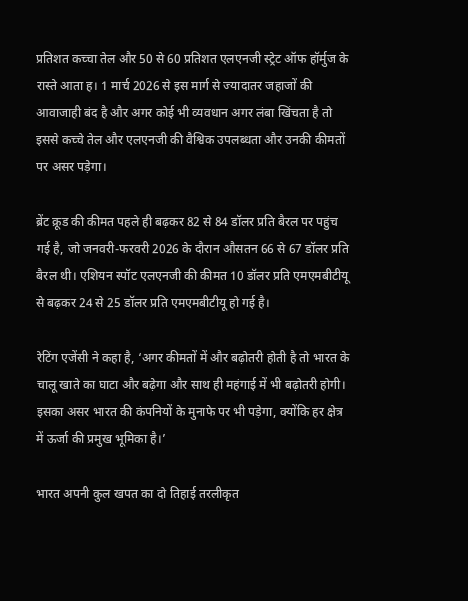प्रतिशत कच्चा तेल और 50 से 60 प्रतिशत एलएनजी स्ट्रेट ऑफ हॉर्मुज के रास्ते आता ह। 1 मार्च 2026 से इस मार्ग से ज्यादातर जहाजों की आवाजाही बंद है और अगर कोई भी व्यवधान अगर लंबा खिंचता है तो इससे कच्चे तेल और एलएनजी की वैश्विक उपलब्धता और उनकी कीमतों पर असर पड़ेगा।

ब्रेंट क्रूड की कीमत पहले ही बढ़कर 82 से 84 डॉलर प्रति बैरल पर पहुंच गई है, जो जनवरी-फरवरी 2026 के दौरान औसतन 66 से 67 डॉलर प्रति बैरल थी। एशियन स्पॉट एलएनजी की कीमत 10 डॉलर प्रति एमएमबीटीयू से बढ़कर 24 से 25 डॉलर प्रति एमएमबीटीयू हो गई है।

रेटिंग एजेंसी ने कहा है, ‘अगर कीमतों में और बढ़ोतरी होती है तो भारत के चालू खाते का घाटा और बढ़ेगा और साथ ही महंगाई में भी बढ़ोतरी होगी। इसका असर भारत की कंपनियों के मुनाफे पर भी पड़ेगा, क्योंकि हर क्षेत्र में ऊर्जा की प्रमुख भूमिका है।’

भारत अपनी कुल खपत का दो तिहाई तरलीकृत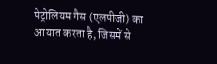पेट्रोलियम गैस (एलपीजी) का आयात करता है, जिसमें से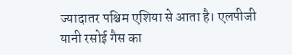ज्यादातर पश्चिम एशिया से आता है। एलपीजी यानी रसोई गैस का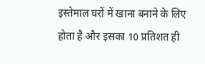इस्तेमाल घरों में खाना बनाने के लिए होता है और इसका 10 प्रतिशत ही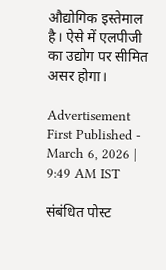औद्योगिक इस्तेमाल है। ऐसे में एलपीजी का उद्योग पर सीमित असर होगा।

Advertisement
First Published - March 6, 2026 | 9:49 AM IST

संबंधित पोस्ट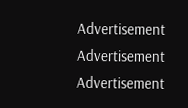Advertisement
Advertisement
Advertisement